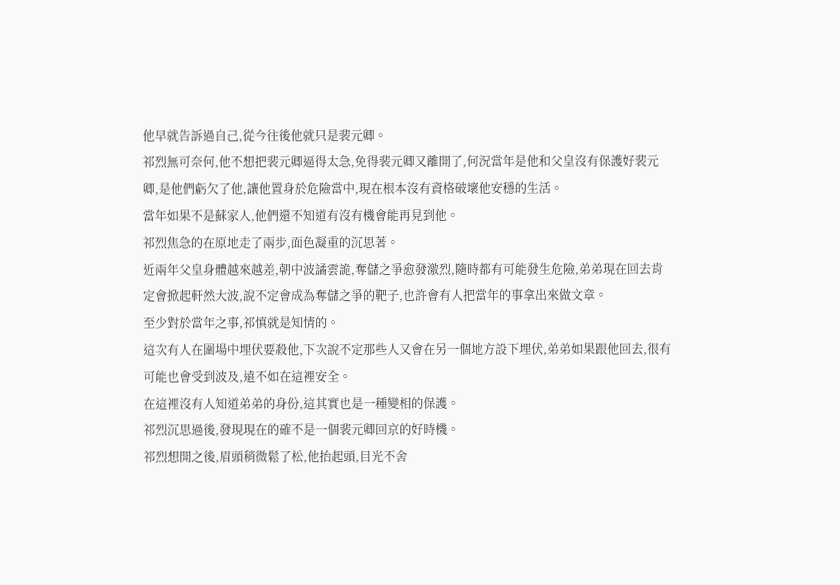他早就告訴過自己,從今往後他就只是裴元卿。
祁烈無可奈何,他不想把裴元卿逼得太急,免得裴元卿又離開了,何況當年是他和父皇沒有保護好裴元卿,是他們虧欠了他,讓他置身於危險當中,現在根本沒有資格破壞他安穩的生活。
當年如果不是蘇家人,他們還不知道有沒有機會能再見到他。
祁烈焦急的在原地走了兩步,面色凝重的沉思著。
近兩年父皇身體越來越差,朝中波譎雲詭,奪儲之爭愈發激烈,隨時都有可能發生危險,弟弟現在回去肯定會掀起軒然大波,說不定會成為奪儲之爭的靶子,也許會有人把當年的事拿出來做文章。
至少對於當年之事,祁慎就是知情的。
這次有人在圍場中埋伏要殺他,下次說不定那些人又會在另一個地方設下埋伏,弟弟如果跟他回去,很有可能也會受到波及,遠不如在這裡安全。
在這裡沒有人知道弟弟的身份,這其實也是一種變相的保護。
祁烈沉思過後,發現現在的確不是一個裴元卿回京的好時機。
祁烈想開之後,眉頭稍微鬆了松,他抬起頭,目光不舍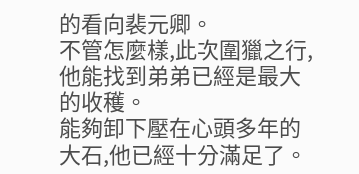的看向裴元卿。
不管怎麼樣,此次圍獵之行,他能找到弟弟已經是最大的收穫。
能夠卸下壓在心頭多年的大石,他已經十分滿足了。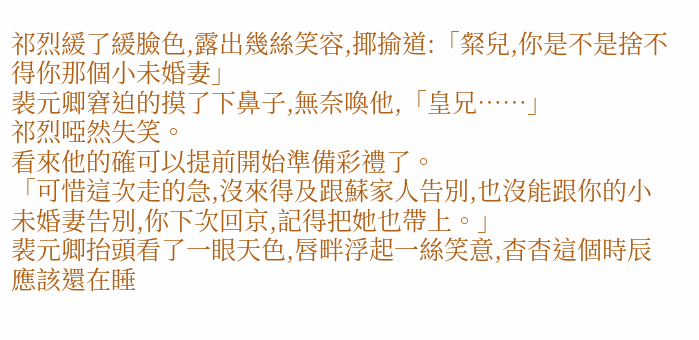祁烈緩了緩臉色,露出幾絲笑容,揶揄道:「粲兒,你是不是捨不得你那個小未婚妻」
裴元卿窘迫的摸了下鼻子,無奈喚他,「皇兄……」
祁烈啞然失笑。
看來他的確可以提前開始準備彩禮了。
「可惜這次走的急,沒來得及跟蘇家人告別,也沒能跟你的小未婚妻告別,你下次回京,記得把她也帶上。」
裴元卿抬頭看了一眼天色,唇畔浮起一絲笑意,杳杳這個時辰應該還在睡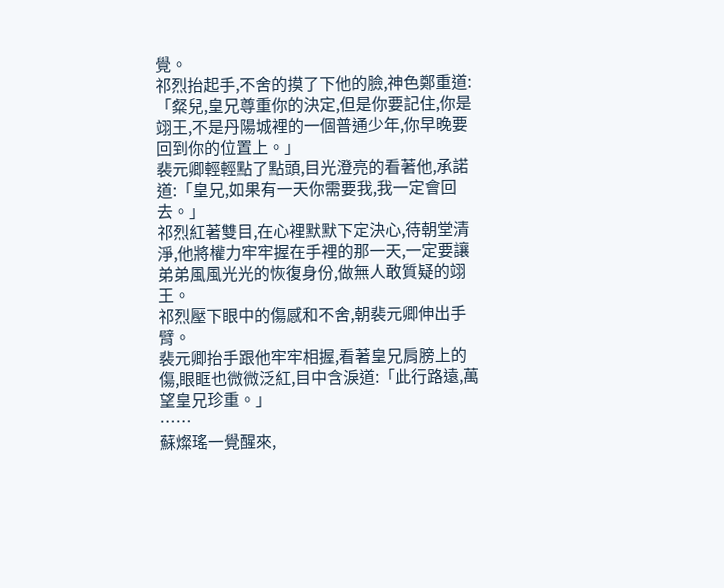覺。
祁烈抬起手,不舍的摸了下他的臉,神色鄭重道:「粲兒,皇兄尊重你的決定,但是你要記住,你是翊王,不是丹陽城裡的一個普通少年,你早晚要回到你的位置上。」
裴元卿輕輕點了點頭,目光澄亮的看著他,承諾道:「皇兄,如果有一天你需要我,我一定會回去。」
祁烈紅著雙目,在心裡默默下定決心,待朝堂清淨,他將權力牢牢握在手裡的那一天,一定要讓弟弟風風光光的恢復身份,做無人敢質疑的翊王。
祁烈壓下眼中的傷感和不舍,朝裴元卿伸出手臂。
裴元卿抬手跟他牢牢相握,看著皇兄肩膀上的傷,眼眶也微微泛紅,目中含淚道:「此行路遠,萬望皇兄珍重。」
……
蘇燦瑤一覺醒來,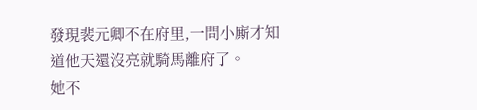發現裴元卿不在府里,一問小廝才知道他天還沒亮就騎馬離府了。
她不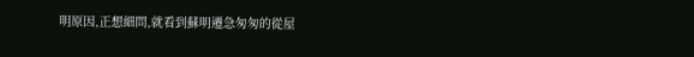明原因,正想細問,就看到蘇明遷急匆匆的從屋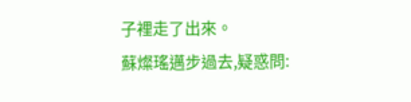子裡走了出來。
蘇燦瑤邁步過去,疑惑問: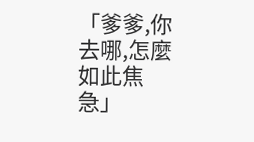「爹爹,你去哪,怎麼如此焦急」